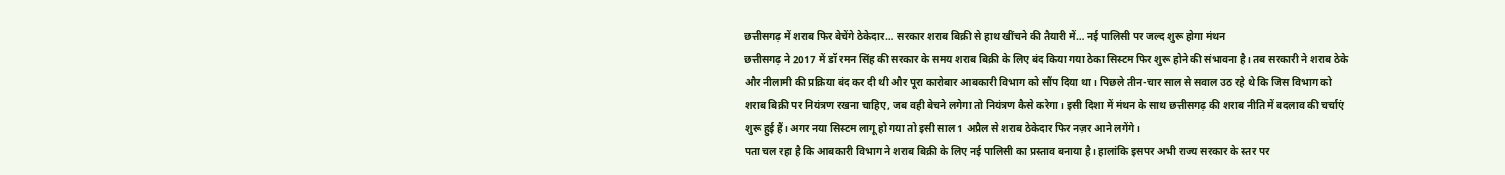छत्तीसगढ़ में शराब फिर बेचेंगे ठेकेदार… सरकार शराब बिक्री से हाथ खींचने की तैयारी में… नई पालिसी पर जल्द शुरू होगा मंथन
छत्तीसगढ़ ने 2017 में डॉ रमन सिंह की सरकार के समय शराब बिक्री के लिए बंद किया गया ठेका सिस्टम फिर शुरू होने की संभावना है। तब सरकारी ने शराब ठेके और नीलामी की प्रक्रिया बंद कर दी थी और पूरा कारोबार आबकारी विभाग को सौंप दिया था। पिछले तीन-चार साल से सवाल उठ रहे थे कि जिस विभाग को शराब बिक्री पर नियंत्रण रखना चाहिए, जब वही बेचने लगेगा तो नियंत्रण कैसे करेगा। इसी दिशा में मंथन के साथ छत्तीसगढ़ की शराब नीति में बदलाव की चर्चाएं शुरू हुई हैं। अगर नया सिस्टम लागू हो गया तो इसी साल 1 अप्रैल से शराब ठेकेदार फिर नज़र आने लगेंगे।
पता चल रहा है कि आबकारी विभाग ने शराब बिक्री के लिए नई पालिसी का प्रस्ताव बनाया है। हालांकि इसपर अभी राज्य सरकार के स्तर पर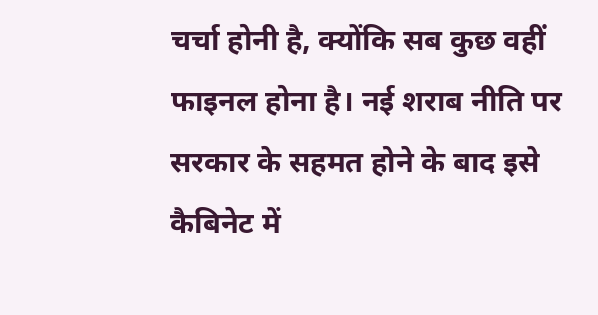चर्चा होनी है, क्योंकि सब कुछ वहीं फाइनल होना है। नई शराब नीति पर सरकार के सहमत होने के बाद इसे कैबिनेट में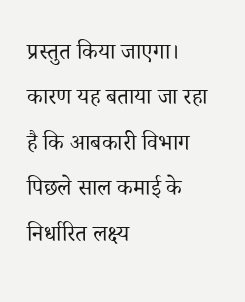प्रस्तुत किया जाएगा। कारण यह बताया जा रहा है कि आबकारी विभाग पिछले साल कमाई के निर्धारित लक्ष्य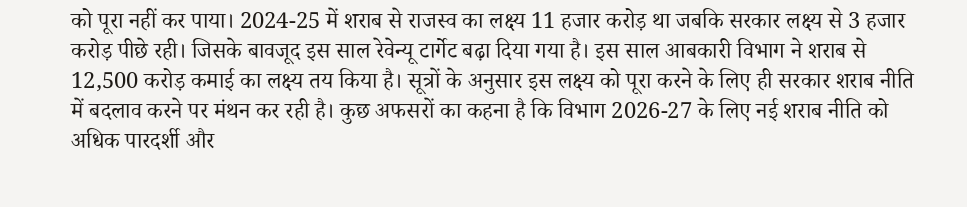को पूरा नहीं कर पाया। 2024-25 में शराब से राजस्व का लक्ष्य 11 हजार करोड़ था जबकि सरकार लक्ष्य से 3 हजार करोड़ पीछे रही। जिसके बावजूद इस साल रेवेन्यू टार्गेट बढ़ा दिया गया है। इस साल आबकारी विभाग ने शराब से 12,500 करोड़ कमाई का लक्ष्य तय किया है। सूत्रों के अनुसार इस लक्ष्य को पूरा करने के लिए ही सरकार शराब नीति में बदलाव करने पर मंथन कर रही है। कुछ अफसरों का कहना है कि विभाग 2026-27 के लिए नई शराब नीति को अधिक पारदर्शी और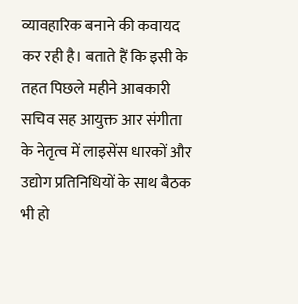व्यावहारिक बनाने की कवायद कर रही है। बताते हैं कि इसी के तहत पिछले महीने आबकारी सचिव सह आयुक्त आर संगीता के नेतृत्व में लाइसेंस धारकों और उद्योग प्रतिनिधियों के साथ बैठक भी हो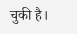चुकी है।